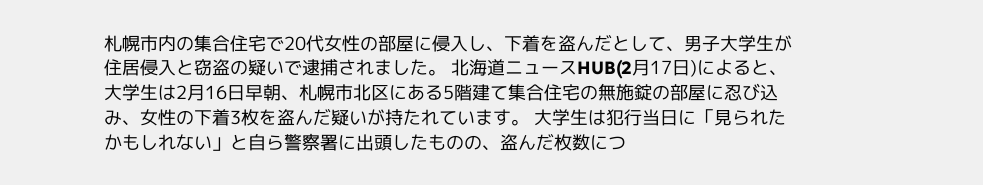札幌市内の集合住宅で20代女性の部屋に侵入し、下着を盗んだとして、男子大学生が住居侵入と窃盗の疑いで逮捕されました。 北海道ニュースHUB(2月17日)によると、大学生は2月16日早朝、札幌市北区にある5階建て集合住宅の無施錠の部屋に忍び込み、女性の下着3枚を盗んだ疑いが持たれています。 大学生は犯行当日に「見られたかもしれない」と自ら警察署に出頭したものの、盗んだ枚数につ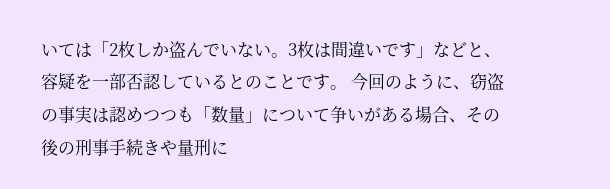いては「2枚しか盗んでいない。3枚は間違いです」などと、容疑を一部否認しているとのことです。 今回のように、窃盗の事実は認めつつも「数量」について争いがある場合、その後の刑事手続きや量刑に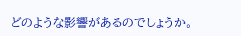どのような影響があるのでしょうか。